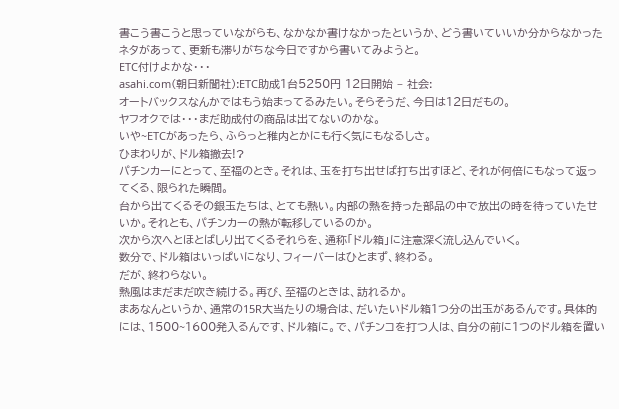書こう書こうと思っていながらも、なかなか書けなかったというか、どう書いていいか分からなかったネタがあって、更新も滞りがちな今日ですから書いてみようと。
ETC付けよかな・・・
asahi.com(朝日新聞社):ETC助成1台5250円 12日開始 – 社会:
オートバックスなんかではもう始まってるみたい。そらそうだ、今日は12日だもの。
ヤフオクでは・・・まだ助成付の商品は出てないのかな。
いや~ETCがあったら、ふらっと稚内とかにも行く気にもなるしさ。
ひまわりが、ドル箱撤去!?
パチンカーにとって、至福のとき。それは、玉を打ち出せば打ち出すほど、それが何倍にもなって返ってくる、限られた瞬間。
台から出てくるその銀玉たちは、とても熱い。内部の熱を持った部品の中で放出の時を待っていたせいか。それとも、パチンカーの熱が転移しているのか。
次から次へとほとばしり出てくるそれらを、通称「ドル箱」に注意深く流し込んでいく。
数分で、ドル箱はいっぱいになり、フィーバーはひとまず、終わる。
だが、終わらない。
熱風はまだまだ吹き続ける。再び、至福のときは、訪れるか。
まあなんというか、通常の15R大当たりの場合は、だいたいドル箱1つ分の出玉があるんです。具体的には、1500~1600発入るんです、ドル箱に。で、パチンコを打つ人は、自分の前に1つのドル箱を置い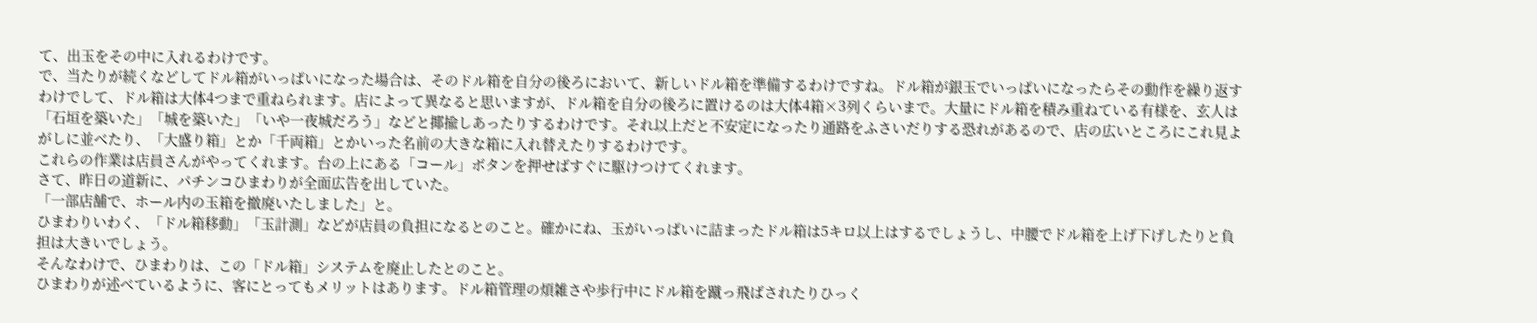て、出玉をその中に入れるわけです。
で、当たりが続くなどしてドル箱がいっぱいになった場合は、そのドル箱を自分の後ろにおいて、新しいドル箱を準備するわけですね。ドル箱が銀玉でいっぱいになったらその動作を繰り返すわけでして、ドル箱は大体4つまで重ねられます。店によって異なると思いますが、ドル箱を自分の後ろに置けるのは大体4箱×3列くらいまで。大量にドル箱を積み重ねている有様を、玄人は「石垣を築いた」「城を築いた」「いや一夜城だろう」などと揶揄しあったりするわけです。それ以上だと不安定になったり通路をふさいだりする恐れがあるので、店の広いところにこれ見よがしに並べたり、「大盛り箱」とか「千両箱」とかいった名前の大きな箱に入れ替えたりするわけです。
これらの作業は店員さんがやってくれます。台の上にある「コール」ボタンを押せばすぐに駆けつけてくれます。
さて、昨日の道新に、パチンコひまわりが全面広告を出していた。
「一部店舗で、ホール内の玉箱を撤廃いたしました」と。
ひまわりいわく、「ドル箱移動」「玉計測」などが店員の負担になるとのこと。確かにね、玉がいっぱいに詰まったドル箱は5キロ以上はするでしょうし、中腰でドル箱を上げ下げしたりと負担は大きいでしょう。
そんなわけで、ひまわりは、この「ドル箱」システムを廃止したとのこと。
ひまわりが述べているように、客にとってもメリットはあります。ドル箱管理の煩雑さや歩行中にドル箱を蹴っ飛ばされたりひっく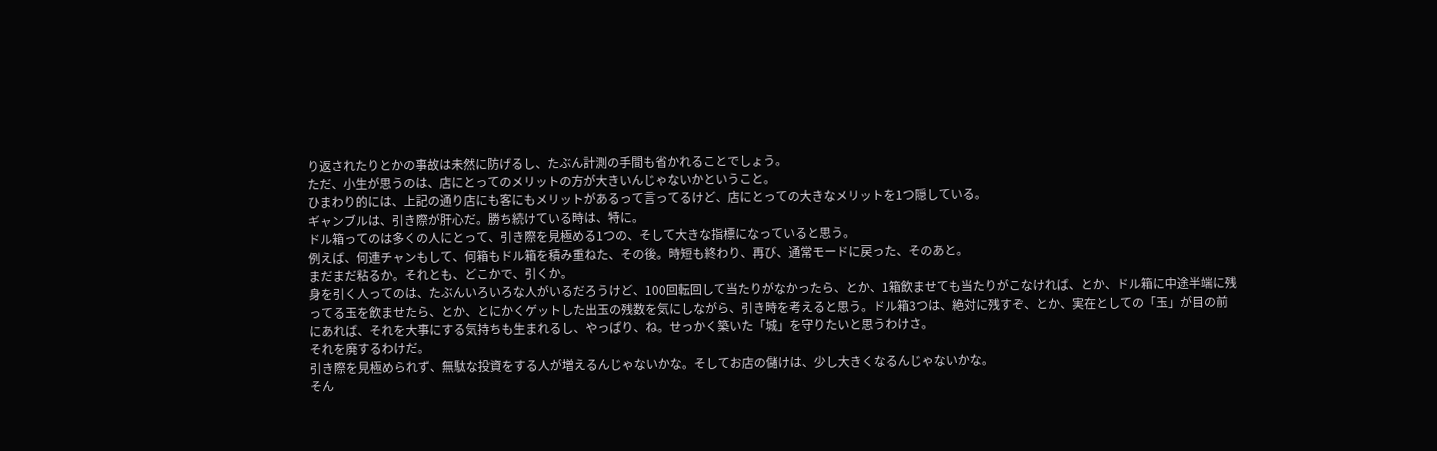り返されたりとかの事故は未然に防げるし、たぶん計測の手間も省かれることでしょう。
ただ、小生が思うのは、店にとってのメリットの方が大きいんじゃないかということ。
ひまわり的には、上記の通り店にも客にもメリットがあるって言ってるけど、店にとっての大きなメリットを1つ隠している。
ギャンブルは、引き際が肝心だ。勝ち続けている時は、特に。
ドル箱ってのは多くの人にとって、引き際を見極める1つの、そして大きな指標になっていると思う。
例えば、何連チャンもして、何箱もドル箱を積み重ねた、その後。時短も終わり、再び、通常モードに戻った、そのあと。
まだまだ粘るか。それとも、どこかで、引くか。
身を引く人ってのは、たぶんいろいろな人がいるだろうけど、100回転回して当たりがなかったら、とか、1箱飲ませても当たりがこなければ、とか、ドル箱に中途半端に残ってる玉を飲ませたら、とか、とにかくゲットした出玉の残数を気にしながら、引き時を考えると思う。ドル箱3つは、絶対に残すぞ、とか、実在としての「玉」が目の前にあれば、それを大事にする気持ちも生まれるし、やっぱり、ね。せっかく築いた「城」を守りたいと思うわけさ。
それを廃するわけだ。
引き際を見極められず、無駄な投資をする人が増えるんじゃないかな。そしてお店の儲けは、少し大きくなるんじゃないかな。
そん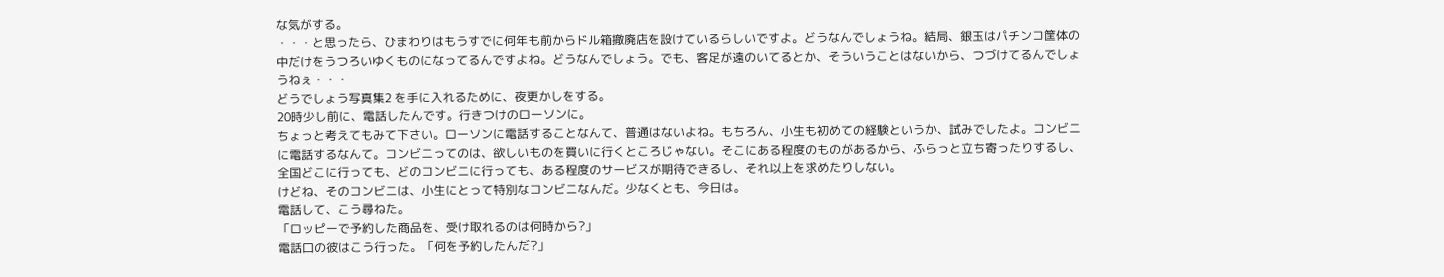な気がする。
・・・と思ったら、ひまわりはもうすでに何年も前からドル箱撤廃店を設けているらしいですよ。どうなんでしょうね。結局、銀玉はパチンコ筐体の中だけをうつろいゆくものになってるんですよね。どうなんでしょう。でも、客足が遠のいてるとか、そういうことはないから、つづけてるんでしょうねぇ・・・
どうでしょう写真集2 を手に入れるために、夜更かしをする。
20時少し前に、電話したんです。行きつけのローソンに。
ちょっと考えてもみて下さい。ローソンに電話することなんて、普通はないよね。もちろん、小生も初めての経験というか、試みでしたよ。コンビニに電話するなんて。コンビニってのは、欲しいものを買いに行くところじゃない。そこにある程度のものがあるから、ふらっと立ち寄ったりするし、全国どこに行っても、どのコンビニに行っても、ある程度のサービスが期待できるし、それ以上を求めたりしない。
けどね、そのコンビニは、小生にとって特別なコンビニなんだ。少なくとも、今日は。
電話して、こう尋ねた。
「ロッピーで予約した商品を、受け取れるのは何時から?」
電話口の彼はこう行った。「何を予約したんだ?」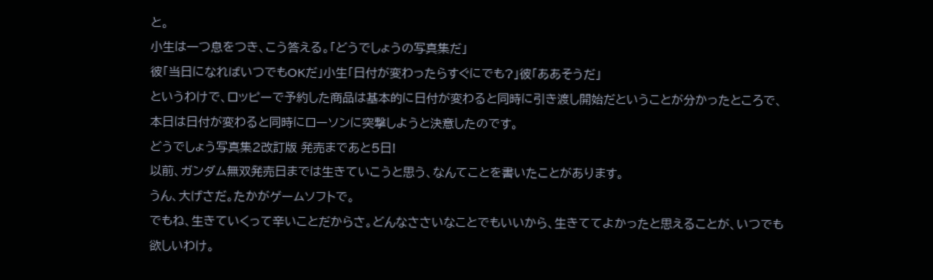と。
小生は一つ息をつき、こう答える。「どうでしょうの写真集だ」
彼「当日になればいつでもOKだ」小生「日付が変わったらすぐにでも?」彼「ああそうだ」
というわけで、ロッピーで予約した商品は基本的に日付が変わると同時に引き渡し開始だということが分かったところで、本日は日付が変わると同時にローソンに突撃しようと決意したのです。
どうでしょう写真集2改訂版 発売まであと5日!
以前、ガンダム無双発売日までは生きていこうと思う、なんてことを書いたことがあります。
うん、大げさだ。たかがゲームソフトで。
でもね、生きていくって辛いことだからさ。どんなささいなことでもいいから、生きててよかったと思えることが、いつでも欲しいわけ。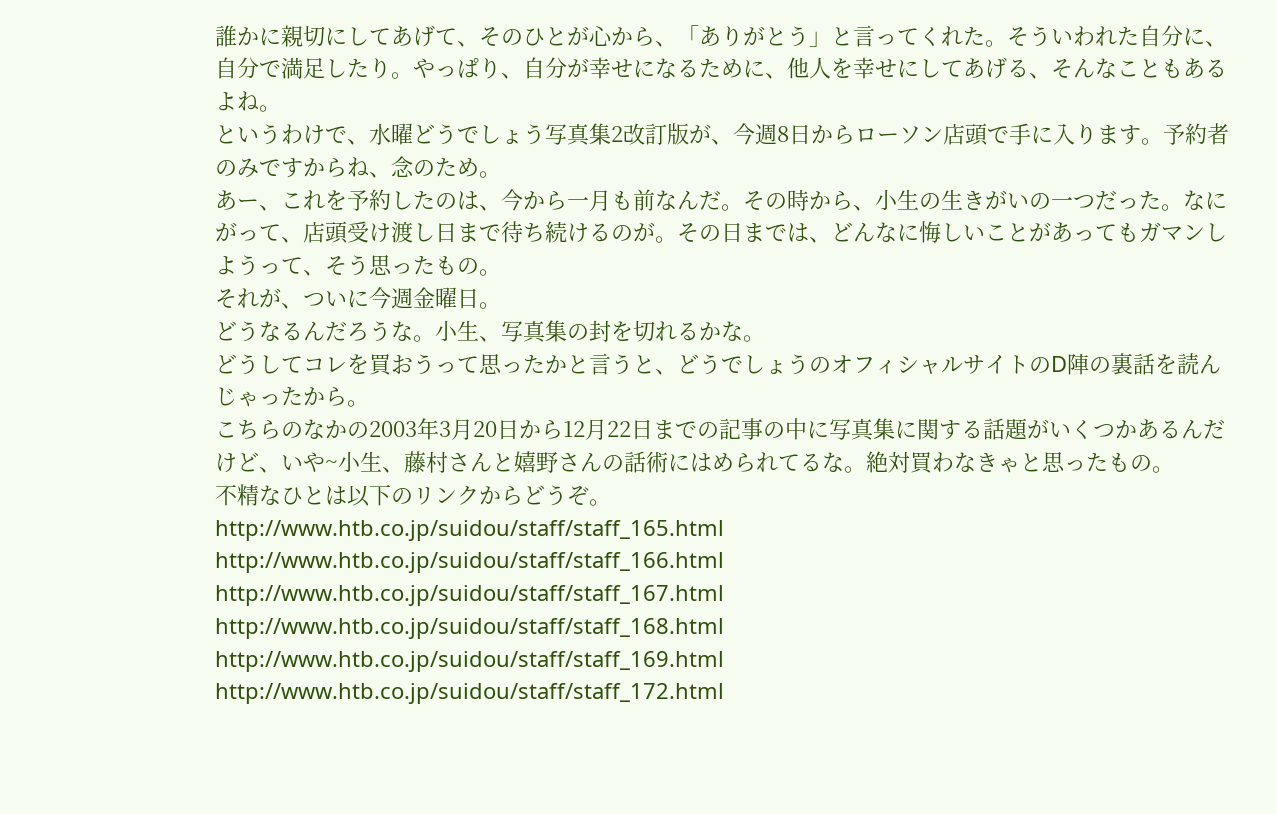誰かに親切にしてあげて、そのひとが心から、「ありがとう」と言ってくれた。そういわれた自分に、自分で満足したり。やっぱり、自分が幸せになるために、他人を幸せにしてあげる、そんなこともあるよね。
というわけで、水曜どうでしょう写真集2改訂版が、今週8日からローソン店頭で手に入ります。予約者のみですからね、念のため。
あー、これを予約したのは、今から一月も前なんだ。その時から、小生の生きがいの一つだった。なにがって、店頭受け渡し日まで待ち続けるのが。その日までは、どんなに悔しいことがあってもガマンしようって、そう思ったもの。
それが、ついに今週金曜日。
どうなるんだろうな。小生、写真集の封を切れるかな。
どうしてコレを買おうって思ったかと言うと、どうでしょうのオフィシャルサイトのD陣の裏話を読んじゃったから。
こちらのなかの2003年3月20日から12月22日までの記事の中に写真集に関する話題がいくつかあるんだけど、いや~小生、藤村さんと嬉野さんの話術にはめられてるな。絶対買わなきゃと思ったもの。
不精なひとは以下のリンクからどうぞ。
http://www.htb.co.jp/suidou/staff/staff_165.html
http://www.htb.co.jp/suidou/staff/staff_166.html
http://www.htb.co.jp/suidou/staff/staff_167.html
http://www.htb.co.jp/suidou/staff/staff_168.html
http://www.htb.co.jp/suidou/staff/staff_169.html
http://www.htb.co.jp/suidou/staff/staff_172.html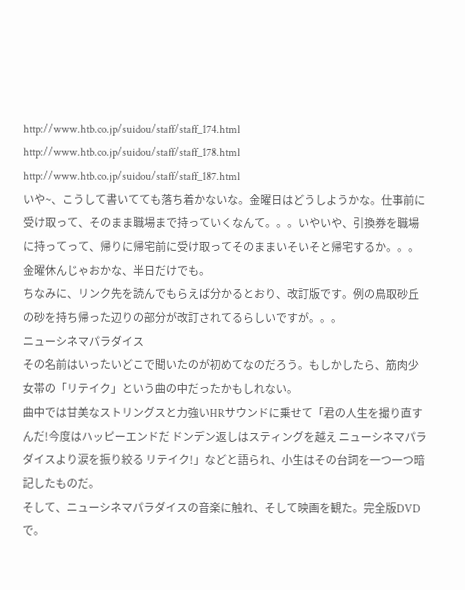http://www.htb.co.jp/suidou/staff/staff_174.html
http://www.htb.co.jp/suidou/staff/staff_178.html
http://www.htb.co.jp/suidou/staff/staff_187.html
いや~、こうして書いてても落ち着かないな。金曜日はどうしようかな。仕事前に受け取って、そのまま職場まで持っていくなんて。。。いやいや、引換券を職場に持ってって、帰りに帰宅前に受け取ってそのままいそいそと帰宅するか。。。金曜休んじゃおかな、半日だけでも。
ちなみに、リンク先を読んでもらえば分かるとおり、改訂版です。例の鳥取砂丘の砂を持ち帰った辺りの部分が改訂されてるらしいですが。。。
ニューシネマパラダイス
その名前はいったいどこで聞いたのが初めてなのだろう。もしかしたら、筋肉少女帯の「リテイク」という曲の中だったかもしれない。
曲中では甘美なストリングスと力強いHRサウンドに乗せて「君の人生を撮り直すんだ!今度はハッピーエンドだ ドンデン返しはスティングを越え ニューシネマパラダイスより涙を振り絞る リテイク!」などと語られ、小生はその台詞を一つ一つ暗記したものだ。
そして、ニューシネマパラダイスの音楽に触れ、そして映画を観た。完全版DVDで。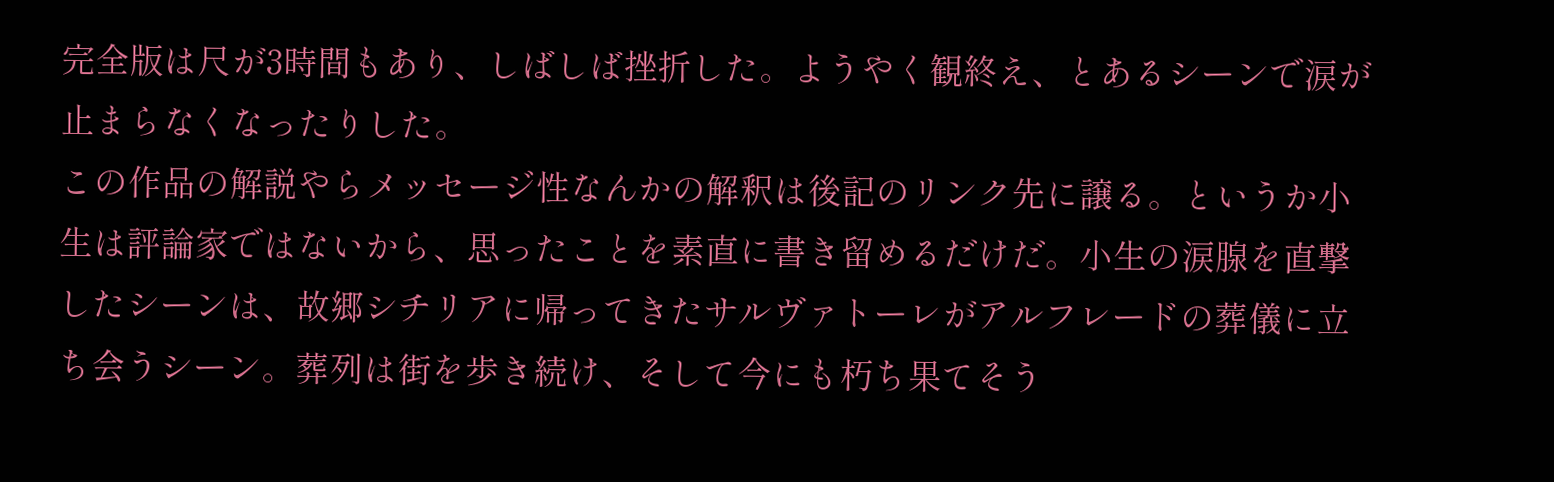完全版は尺が3時間もあり、しばしば挫折した。ようやく観終え、とあるシーンで涙が止まらなくなったりした。
この作品の解説やらメッセージ性なんかの解釈は後記のリンク先に譲る。というか小生は評論家ではないから、思ったことを素直に書き留めるだけだ。小生の涙腺を直撃したシーンは、故郷シチリアに帰ってきたサルヴァトーレがアルフレードの葬儀に立ち会うシーン。葬列は街を歩き続け、そして今にも朽ち果てそう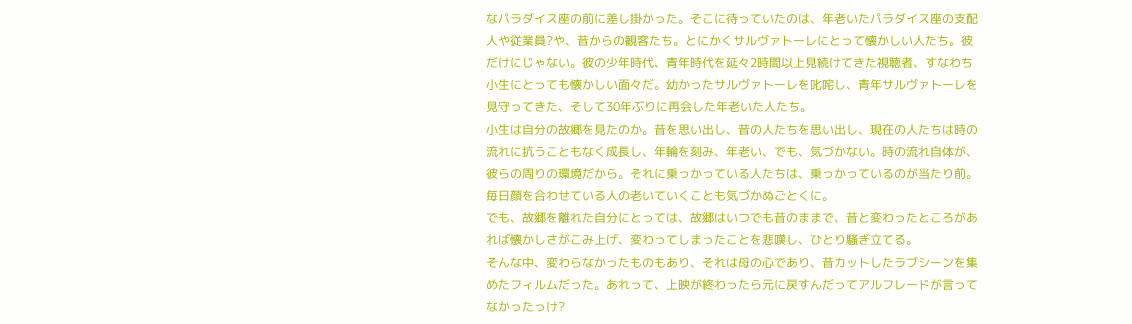なパラダイス座の前に差し掛かった。そこに待っていたのは、年老いたパラダイス座の支配人や従業員?や、昔からの観客たち。とにかくサルヴァトーレにとって懐かしい人たち。彼だけにじゃない。彼の少年時代、青年時代を延々2時間以上見続けてきた視聴者、すなわち小生にとっても懐かしい面々だ。幼かったサルヴァトーレを叱咤し、青年サルヴァトーレを見守ってきた、そして30年ぶりに再会した年老いた人たち。
小生は自分の故郷を見たのか。昔を思い出し、昔の人たちを思い出し、現在の人たちは時の流れに抗うこともなく成長し、年輪を刻み、年老い、でも、気づかない。時の流れ自体が、彼らの周りの環境だから。それに乗っかっている人たちは、乗っかっているのが当たり前。毎日顔を合わせている人の老いていくことも気づかぬごとくに。
でも、故郷を離れた自分にとっては、故郷はいつでも昔のままで、昔と変わったところがあれば懐かしさがこみ上げ、変わってしまったことを悲嘆し、ひとり騒ぎ立てる。
そんな中、変わらなかったものもあり、それは母の心であり、昔カットしたラブシーンを集めたフィルムだった。あれって、上映が終わったら元に戻すんだってアルフレードが言ってなかったっけ?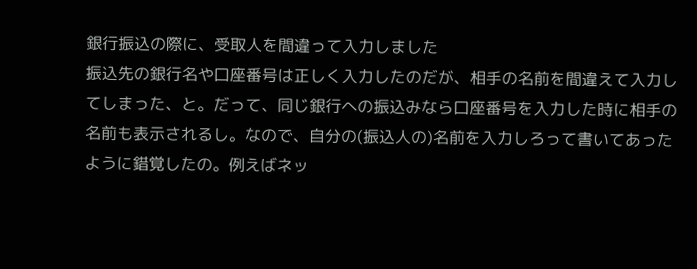銀行振込の際に、受取人を間違って入力しました
振込先の銀行名や口座番号は正しく入力したのだが、相手の名前を間違えて入力してしまった、と。だって、同じ銀行への振込みなら口座番号を入力した時に相手の名前も表示されるし。なので、自分の(振込人の)名前を入力しろって書いてあったように錯覚したの。例えばネッ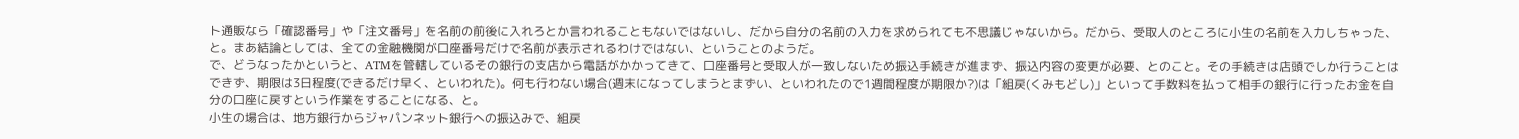ト通販なら「確認番号」や「注文番号」を名前の前後に入れろとか言われることもないではないし、だから自分の名前の入力を求められても不思議じゃないから。だから、受取人のところに小生の名前を入力しちゃった、と。まあ結論としては、全ての金融機関が口座番号だけで名前が表示されるわけではない、ということのようだ。
で、どうなったかというと、ATMを管轄しているその銀行の支店から電話がかかってきて、口座番号と受取人が一致しないため振込手続きが進まず、振込内容の変更が必要、とのこと。その手続きは店頭でしか行うことはできず、期限は3日程度(できるだけ早く、といわれた)。何も行わない場合(週末になってしまうとまずい、といわれたので1週間程度が期限か?)は「組戻(くみもどし)」といって手数料を払って相手の銀行に行ったお金を自分の口座に戻すという作業をすることになる、と。
小生の場合は、地方銀行からジャパンネット銀行への振込みで、組戻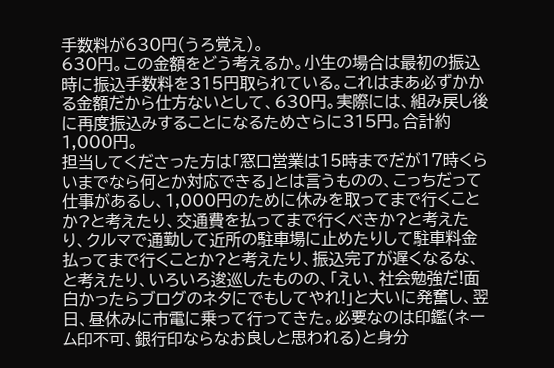手数料が630円(うろ覚え)。
630円。この金額をどう考えるか。小生の場合は最初の振込時に振込手数料を315円取られている。これはまあ必ずかかる金額だから仕方ないとして、630円。実際には、組み戻し後に再度振込みすることになるためさらに315円。合計約1,000円。
担当してくださった方は「窓口営業は15時までだが17時くらいまでなら何とか対応できる」とは言うものの、こっちだって仕事があるし、1,000円のために休みを取ってまで行くことか?と考えたり、交通費を払ってまで行くべきか?と考えたり、クルマで通勤して近所の駐車場に止めたりして駐車料金払ってまで行くことか?と考えたり、振込完了が遅くなるな、と考えたり、いろいろ逡巡したものの、「えい、社会勉強だ!面白かったらブログのネタにでもしてやれ!」と大いに発奮し、翌日、昼休みに市電に乗って行ってきた。必要なのは印鑑(ネーム印不可、銀行印ならなお良しと思われる)と身分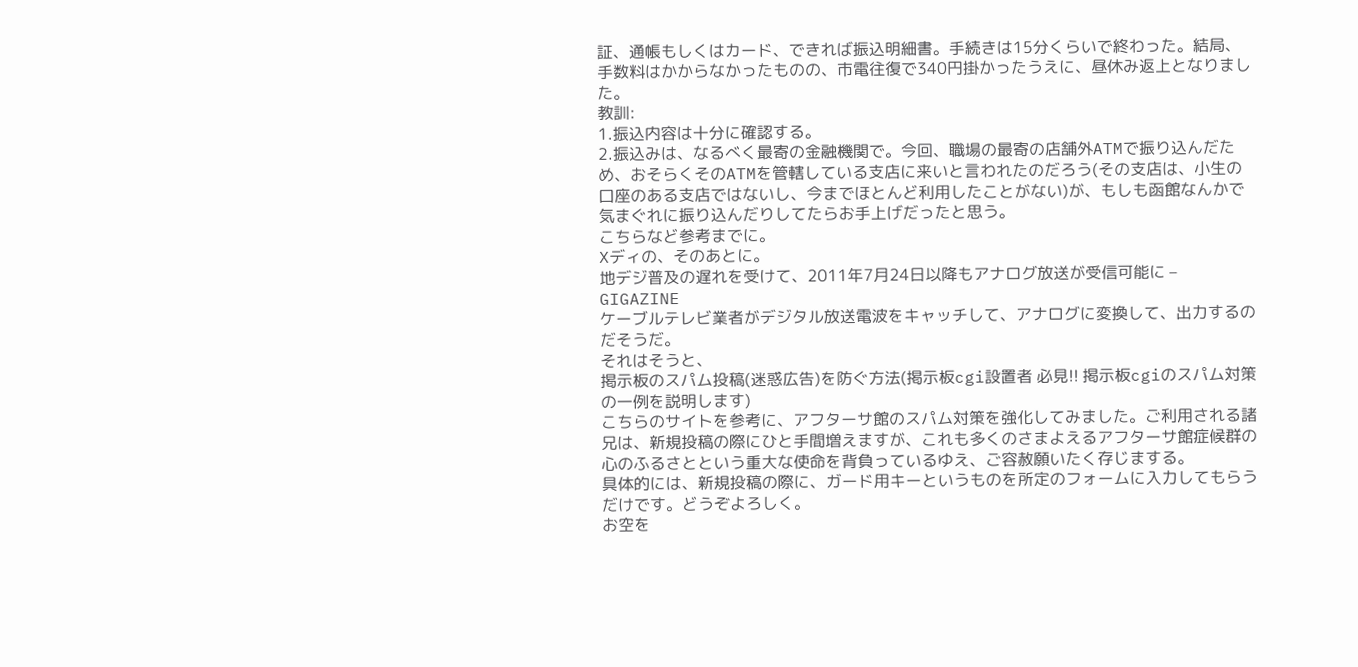証、通帳もしくはカード、できれば振込明細書。手続きは15分くらいで終わった。結局、手数料はかからなかったものの、市電往復で340円掛かったうえに、昼休み返上となりました。
教訓:
1.振込内容は十分に確認する。
2.振込みは、なるべく最寄の金融機関で。今回、職場の最寄の店舗外ATMで振り込んだため、おそらくそのATMを管轄している支店に来いと言われたのだろう(その支店は、小生の口座のある支店ではないし、今までほとんど利用したことがない)が、もしも函館なんかで気まぐれに振り込んだりしてたらお手上げだったと思う。
こちらなど参考までに。
Xディの、そのあとに。
地デジ普及の遅れを受けて、2011年7月24日以降もアナログ放送が受信可能に – GIGAZINE
ケーブルテレビ業者がデジタル放送電波をキャッチして、アナログに変換して、出力するのだそうだ。
それはそうと、
掲示板のスパム投稿(迷惑広告)を防ぐ方法(掲示板cgi設置者 必見!! 掲示板cgiのスパム対策の一例を説明します)
こちらのサイトを参考に、アフターサ館のスパム対策を強化してみました。ご利用される諸兄は、新規投稿の際にひと手間増えますが、これも多くのさまよえるアフターサ館症候群の心のふるさとという重大な使命を背負っているゆえ、ご容赦願いたく存じまする。
具体的には、新規投稿の際に、ガード用キーというものを所定のフォームに入力してもらうだけです。どうぞよろしく。
お空を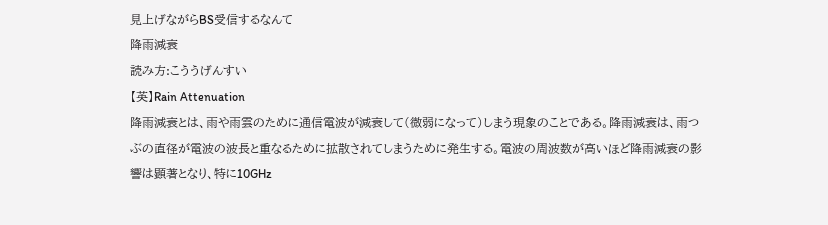見上げながらBS受信するなんて
降雨減衰
読み方:こううげんすい
【英】Rain Attenuation
降雨減衰とは、雨や雨雲のために通信電波が減衰して(微弱になって)しまう現象のことである。降雨減衰は、雨つぶの直径が電波の波長と重なるために拡散されてしまうために発生する。電波の周波数が高いほど降雨減衰の影響は顕著となり、特に10GHz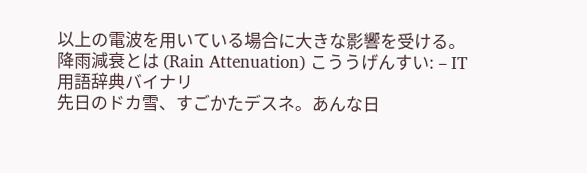以上の電波を用いている場合に大きな影響を受ける。
降雨減衰とは (Rain Attenuation) こううげんすい: – IT用語辞典バイナリ
先日のドカ雪、すごかたデスネ。あんな日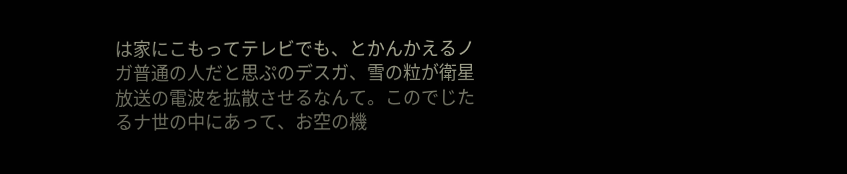は家にこもってテレビでも、とかんかえるノガ普通の人だと思ぷのデスガ、雪の粒が衛星放送の電波を拡散させるなんて。このでじたるナ世の中にあって、お空の機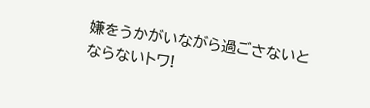嫌をうかがいながら過ごさないとならないトワ!